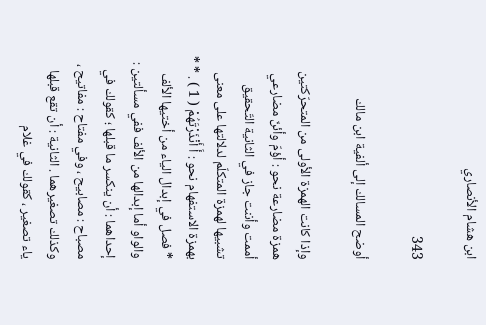ابن هشام الأنصاري

343

أوضح المسالك إلى ألفية ابن مالك

وإذا كانت الهمزة الأولى من المتحرّكتين همزة مضارعة نحو : أؤمّ وأئنّ مضارعي أممت وأننت جاز في الثانية التّحقيق تشبيها لهمزة المتكلّم لدلالتها على معنى بهمزة الاستفهام نحو : أَ أَنْذَرْتَهُمْ ( 1 ) . * * * فصل في إبدال الياء من أختيها الألف والواو أما إبدالها من الألف ففي مسألتين : إحداهما : أن ينكسر ما قبلها ؛ كقولك في مصباح : مصابيح ، وفي مفتاح : مفاتيح ، وكذلك تصغيرهما . الثانية : أن تقع قبلها ياء تصغير ، كقولك في غلام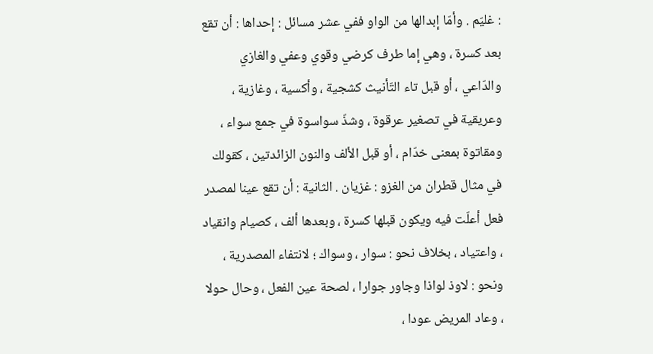: غليّم . وأمّا إبدالها من الواو ففي عشر مسائل : إحداها : أن تقع بعد كسرة ، وهي إما طرف كرضي وقوي وعفي والغازي والدّاعي ، أو قبل تاء التّأنيث كشجية ، وأكسية ، وغازية ، وعريقية في تصغير عرقوة ، وشذّ سواسوة في جمع سواء ، ومقاتوة بمعنى خدّام ، أو قبل الألف والنون الزائدتين ، كقولك في مثال قطران من الغزو : غزيان . الثانية : أن تقع عينا لمصدر فعل أعلّت فيه ويكون قبلها كسرة ، وبعدها ألف ، كصيام وانقياد ، واعتياد ، بخلاف نحو : سوار ، وسواك ؛ لانتفاء المصدرية ، ونحو : لاوذ لواذا وجاور جوارا ، لصحة عين الفعل ، وحال حولا ، وعاد المريض عودا ،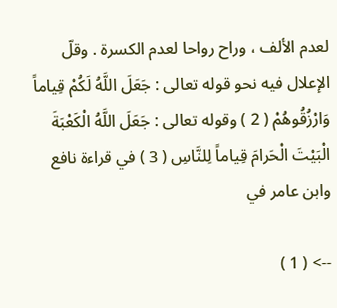لعدم الألف ، وراح رواحا لعدم الكسرة . وقلّ الإعلال فيه نحو قوله تعالى : جَعَلَ اللَّهُ لَكُمْ قِياماً وَارْزُقُوهُمْ ( 2 ) وقوله تعالى : جَعَلَ اللَّهُ الْكَعْبَةَ الْبَيْتَ الْحَرامَ قِياماً لِلنَّاسِ ( 3 ) في قراءة نافع وابن عامر في

--> ( 1 )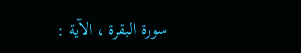سورة البقرة ، الآية :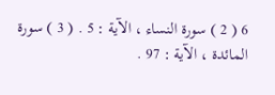6 ( 2 ) سورة النساء ، الآية : 5 . ( 3 ) سورة المائدة ، الآية : 97 .